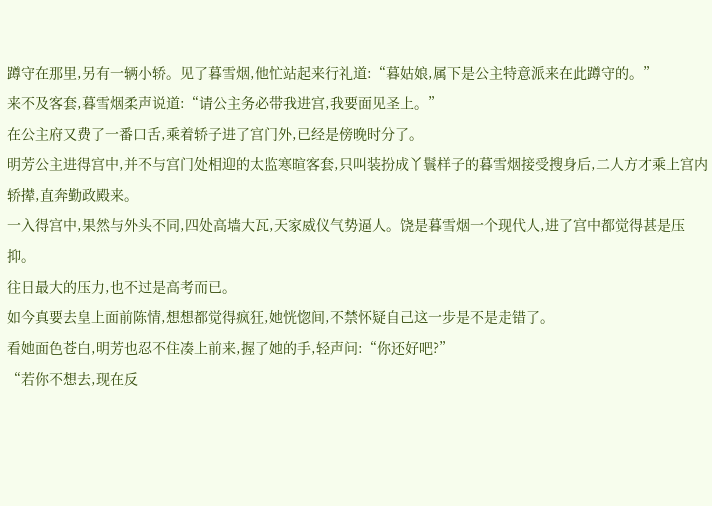蹲守在那里,另有一辆小轿。见了暮雪烟,他忙站起来行礼道:“暮姑娘,属下是公主特意派来在此蹲守的。”
来不及客套,暮雪烟柔声说道:“请公主务必带我进宫,我要面见圣上。”
在公主府又费了一番口舌,乘着轿子进了宫门外,已经是傍晚时分了。
明芳公主进得宫中,并不与宫门处相迎的太监寒暄客套,只叫装扮成丫鬟样子的暮雪烟接受搜身后,二人方才乘上宫内轿撵,直奔勤政殿来。
一入得宫中,果然与外头不同,四处高墙大瓦,天家威仪气势逼人。饶是暮雪烟一个现代人,进了宫中都觉得甚是压抑。
往日最大的压力,也不过是高考而已。
如今真要去皇上面前陈情,想想都觉得疯狂,她恍惚间,不禁怀疑自己这一步是不是走错了。
看她面色苍白,明芳也忍不住凑上前来,握了她的手,轻声问:“你还好吧?”
“若你不想去,现在反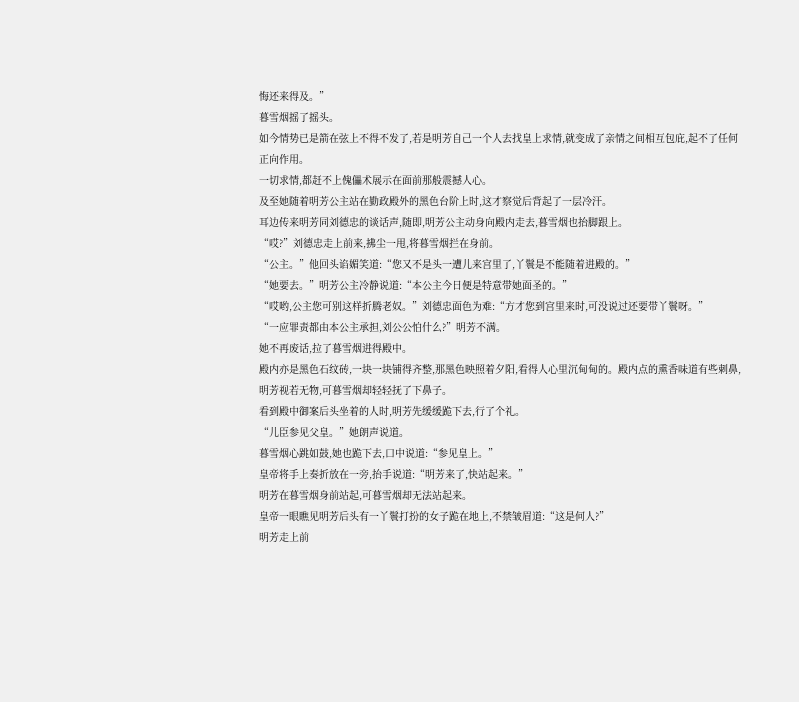悔还来得及。”
暮雪烟摇了摇头。
如今情势已是箭在弦上不得不发了,若是明芳自己一个人去找皇上求情,就变成了亲情之间相互包庇,起不了任何正向作用。
一切求情,都赶不上傀儡术展示在面前那般震撼人心。
及至她随着明芳公主站在勤政殿外的黑色台阶上时,这才察觉后背起了一层冷汗。
耳边传来明芳同刘德忠的谈话声,随即,明芳公主动身向殿内走去,暮雪烟也抬脚跟上。
“哎?”刘德忠走上前来,拂尘一甩,将暮雪烟拦在身前。
“公主。”他回头谄媚笑道:“您又不是头一遭儿来宫里了,丫鬟是不能随着进殿的。”
“她要去。”明芳公主冷静说道:“本公主今日便是特意带她面圣的。”
“哎哟,公主您可别这样折腾老奴。”刘德忠面色为难:“方才您到宫里来时,可没说过还要带丫鬟呀。”
“一应罪责都由本公主承担,刘公公怕什么?”明芳不满。
她不再废话,拉了暮雪烟进得殿中。
殿内亦是黑色石纹砖,一块一块铺得齐整,那黑色映照着夕阳,看得人心里沉甸甸的。殿内点的熏香味道有些刺鼻,明芳视若无物,可暮雪烟却轻轻抚了下鼻子。
看到殿中御案后头坐着的人时,明芳先缓缓跪下去,行了个礼。
“儿臣参见父皇。”她朗声说道。
暮雪烟心跳如鼓,她也跪下去,口中说道:“参见皇上。”
皇帝将手上奏折放在一旁,抬手说道:“明芳来了,快站起来。”
明芳在暮雪烟身前站起,可暮雪烟却无法站起来。
皇帝一眼瞧见明芳后头有一丫鬟打扮的女子跪在地上,不禁皱眉道:“这是何人?”
明芳走上前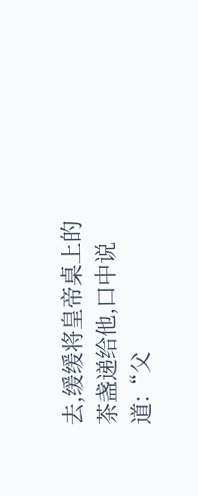去,缓缓将皇帝桌上的茶盏递给他,口中说道:“父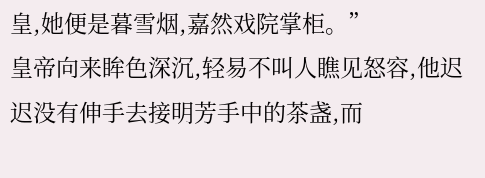皇,她便是暮雪烟,嘉然戏院掌柜。”
皇帝向来眸色深沉,轻易不叫人瞧见怒容,他迟迟没有伸手去接明芳手中的茶盏,而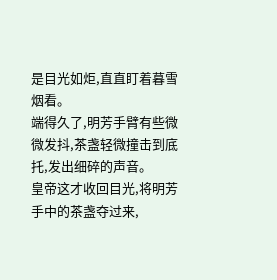是目光如炬,直直盯着暮雪烟看。
端得久了,明芳手臂有些微微发抖,茶盏轻微撞击到底托,发出细碎的声音。
皇帝这才收回目光,将明芳手中的茶盏夺过来,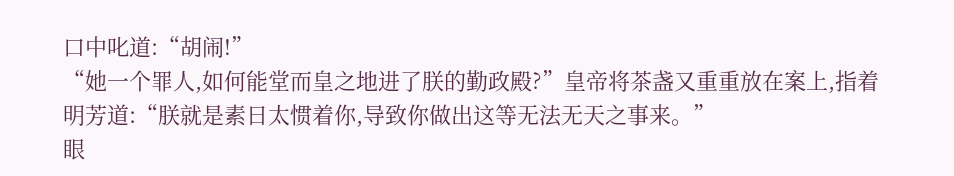口中叱道:“胡闹!”
“她一个罪人,如何能堂而皇之地进了朕的勤政殿?”皇帝将茶盏又重重放在案上,指着明芳道:“朕就是素日太惯着你,导致你做出这等无法无天之事来。”
眼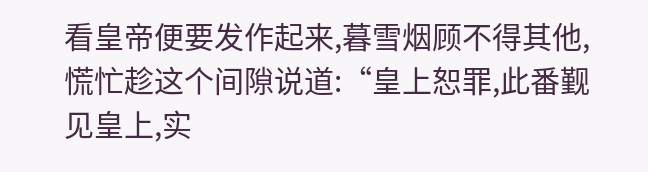看皇帝便要发作起来,暮雪烟顾不得其他,慌忙趁这个间隙说道:“皇上恕罪,此番觐见皇上,实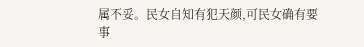属不妥。民女自知有犯天颜,可民女确有要事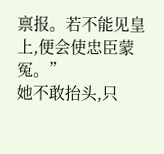禀报。若不能见皇上,便会使忠臣蒙冤。”
她不敢抬头,只